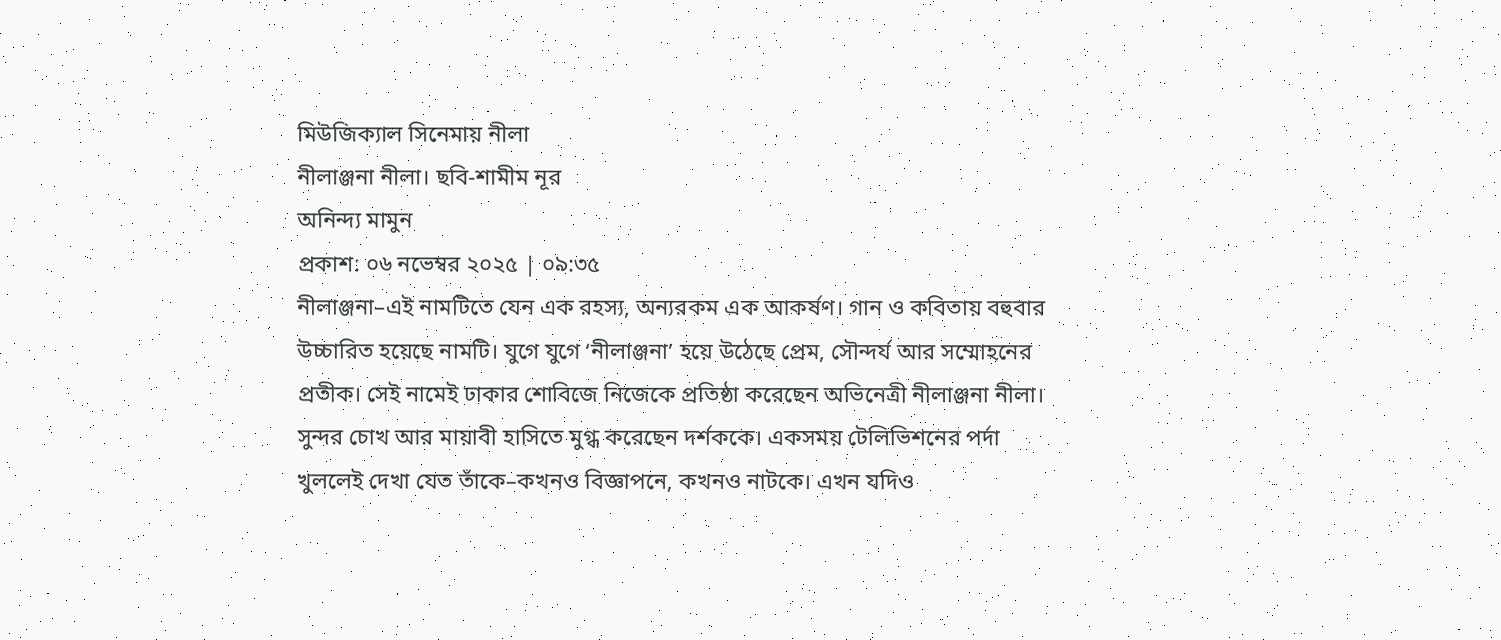মিউজিক্যাল সিনেমায় নীলা
নীলাঞ্জনা নীলা। ছবি-শামীম নূর
অনিন্দ্য মামুন
প্রকাশ: ০৬ নভেম্বর ২০২৫ | ০৯:৩৫
নীলাঞ্জনা–এই নামটিতে যেন এক রহস্য, অন্যরকম এক আকর্ষণ। গান ও কবিতায় বহুবার উচ্চারিত হয়েছে নামটি। যুগে যুগে ‘নীলাঞ্জনা’ হয়ে উঠেছে প্রেম, সৌন্দর্য আর সম্মোহনের প্রতীক। সেই নামেই ঢাকার শোবিজে নিজেকে প্রতিষ্ঠা করেছেন অভিনেত্রী নীলাঞ্জনা নীলা। সুন্দর চোখ আর মায়াবী হাসিতে মুগ্ধ করেছেন দর্শককে। একসময় টেলিভিশনের পর্দা খুললেই দেখা যেত তাঁকে–কখনও বিজ্ঞাপনে, কখনও নাটকে। এখন যদিও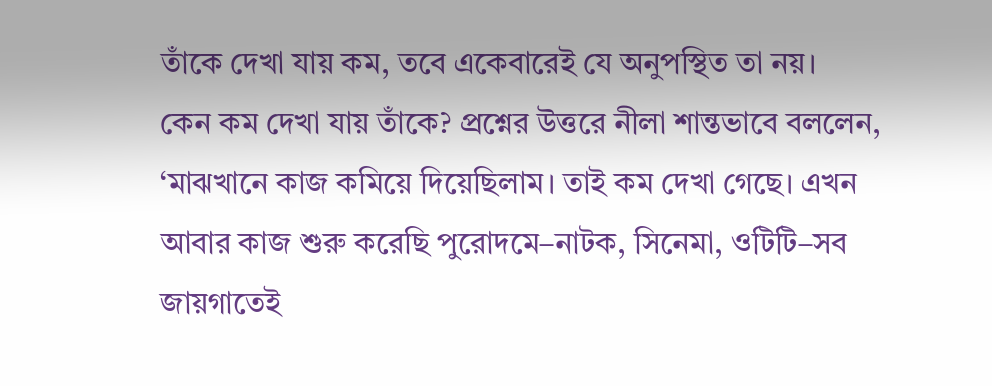তাঁকে দেখা যায় কম, তবে একেবারেই যে অনুপস্থিত তা নয়।
কেন কম দেখা যায় তাঁকে? প্রশ্নের উত্তরে নীলা শান্তভাবে বললেন, ‘মাঝখানে কাজ কমিয়ে দিয়েছিলাম। তাই কম দেখা গেছে। এখন আবার কাজ শুরু করেছি পুরোদমে–নাটক, সিনেমা, ওটিটি–সব জায়গাতেই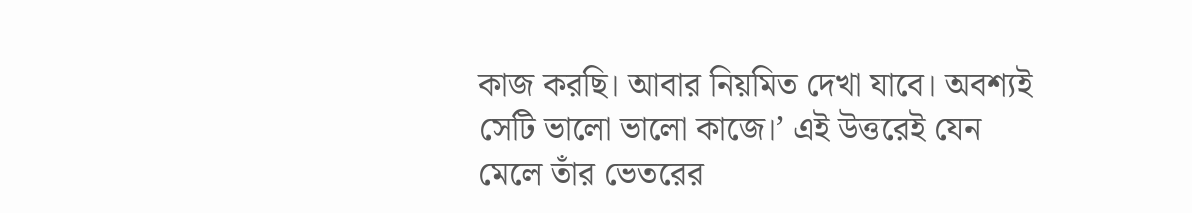কাজ করছি। আবার নিয়মিত দেখা যাবে। অবশ্যই সেটি ভালো ভালো কাজে।’ এই উত্তরেই যেন মেলে তাঁর ভেতরের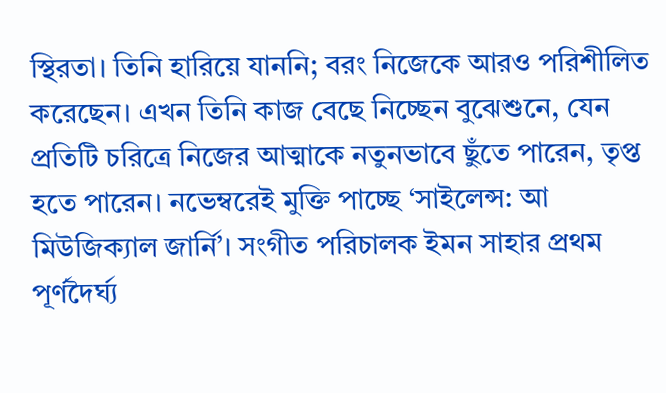স্থিরতা। তিনি হারিয়ে যাননি; বরং নিজেকে আরও পরিশীলিত করেছেন। এখন তিনি কাজ বেছে নিচ্ছেন বুঝেশুনে, যেন প্রতিটি চরিত্রে নিজের আত্মাকে নতুনভাবে ছুঁতে পারেন, তৃপ্ত হতে পারেন। নভেম্বরেই মুক্তি পাচ্ছে ‘সাইলেন্স: আ মিউজিক্যাল জার্নি’। সংগীত পরিচালক ইমন সাহার প্রথম পূর্ণদৈর্ঘ্য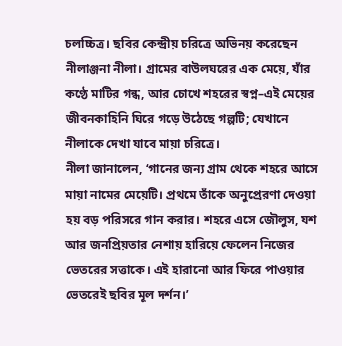চলচ্চিত্র। ছবির কেন্দ্রীয় চরিত্রে অভিনয় করেছেন নীলাঞ্জনা নীলা। গ্রামের বাউলঘরের এক মেয়ে, যাঁর কণ্ঠে মাটির গন্ধ, আর চোখে শহরের স্বপ্ন–এই মেয়ের জীবনকাহিনি ঘিরে গড়ে উঠেছে গল্পটি; যেখানে নীলাকে দেখা যাবে মায়া চরিত্রে।
নীলা জানালেন, ‘গানের জন্য গ্রাম থেকে শহরে আসে মায়া নামের মেয়েটি। প্রথমে তাঁকে অনুপ্রেরণা দেওয়া হয় বড় পরিসরে গান করার। শহরে এসে জৌলুস, যশ আর জনপ্রিয়তার নেশায় হারিয়ে ফেলেন নিজের ভেতরের সত্তাকে। এই হারানো আর ফিরে পাওয়ার ভেতরেই ছবির মূল দর্শন।’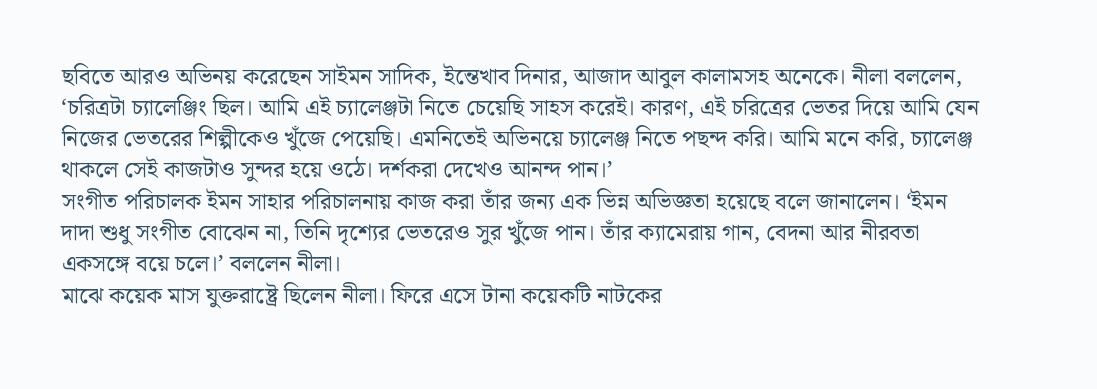ছবিতে আরও অভিনয় করেছেন সাইমন সাদিক, ইন্তেখাব দিনার, আজাদ আবুল কালামসহ অনেকে। নীলা বললেন, ‘চরিত্রটা চ্যালেঞ্জিং ছিল। আমি এই চ্যালেঞ্জটা নিতে চেয়েছি সাহস করেই। কারণ, এই চরিত্রের ভেতর দিয়ে আমি যেন নিজের ভেতরের শিল্পীকেও খুঁজে পেয়েছি। এমনিতেই অভিনয়ে চ্যালেঞ্জ নিতে পছন্দ করি। আমি মনে করি, চ্যালেঞ্জ থাকলে সেই কাজটাও সুন্দর হয়ে ওঠে। দর্শকরা দেখেও আনন্দ পান।’
সংগীত পরিচালক ইমন সাহার পরিচালনায় কাজ করা তাঁর জন্য এক ভিন্ন অভিজ্ঞতা হয়েছে বলে জানালেন। ‘ইমন দাদা শুধু সংগীত বোঝেন না, তিনি দৃশ্যের ভেতরেও সুর খুঁজে পান। তাঁর ক্যামেরায় গান, বেদনা আর নীরবতা একসঙ্গে বয়ে চলে।’ বললেন নীলা।
মাঝে কয়েক মাস যুক্তরাষ্ট্রে ছিলেন নীলা। ফিরে এসে টানা কয়েকটি নাটকের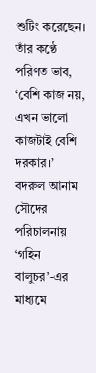শুটিং করেছেন। তাঁর কণ্ঠে পরিণত ভাব, ‘বেশি কাজ নয়, এখন ভালো কাজটাই বেশি দরকার।’
বদরুল আনাম সৌদের পরিচালনায় ‘গহিন বালুচর’-এর মাধ্যমে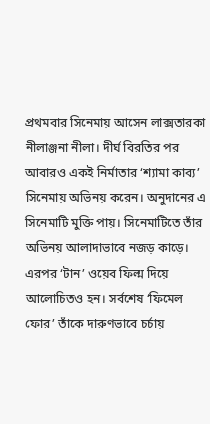প্রথমবার সিনেমায় আসেন লাক্সতারকা নীলাঞ্জনা নীলা। দীর্ঘ বিরতির পর আবারও একই নির্মাতার ‘শ্যামা কাব্য’ সিনেমায় অভিনয় করেন। অনুদানের এ সিনেমাটি মুক্তি পায়। সিনেমাটিতে তাঁর অভিনয় আলাদাভাবে নজড় কাড়ে। এরপর ‘টান’ ওয়েব ফিল্ম দিয়ে আলোচিতও হন। সর্বশেষ ‘ফিমেল ফোর’ তাঁকে দারুণভাবে চর্চায়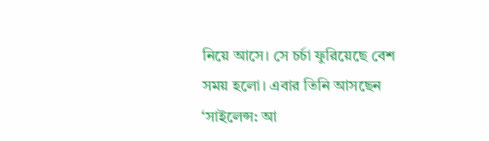নিয়ে আসে। সে চর্চা ফুরিয়েছে বেশ সময় হলো। এবার তিনি আসছেন ‘সাইলেন্স: আ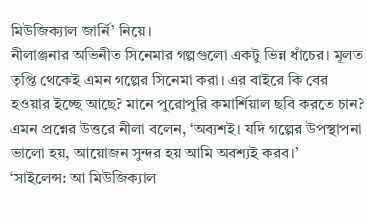মিউজিক্যাল জার্নি’ নিয়ে।
নীলাঞ্জনার অভিনীত সিনেমার গল্পগুলো একটু ভিন্ন ধাঁচের। মূলত তৃপ্তি থেকেই এমন গল্পের সিনেমা করা। এর বাইরে কি বের হওয়ার ইচ্ছে আছে? মানে পুরোপুরি কমার্শিয়াল ছবি করতে চান? এমন প্রশ্নের উত্তরে নীলা বলেন, ‘অব্যশই। যদি গল্পের উপস্থাপনা ভালো হয়, আয়োজন সুন্দর হয় আমি অবশ্যই করব।’
‘সাইলেন্স: আ মিউজিক্যাল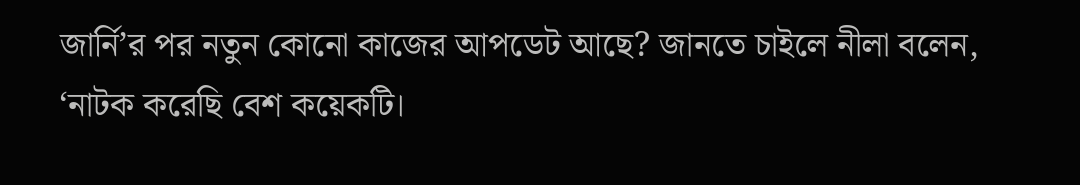জার্নি’র পর নতুন কোনো কাজের আপডেট আছে? জানতে চাইলে নীলা বলেন, ‘নাটক করেছি বেশ কয়েকটি।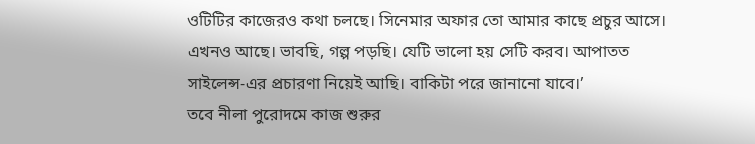ওটিটির কাজেরও কথা চলছে। সিনেমার অফার তো আমার কাছে প্রচুর আসে। এখনও আছে। ভাবছি, গল্প পড়ছি। যেটি ভালো হয় সেটি করব। আপাতত সাইলেন্স-এর প্রচারণা নিয়েই আছি। বাকিটা পরে জানানো যাবে।’
তবে নীলা পুরোদমে কাজ শুরুর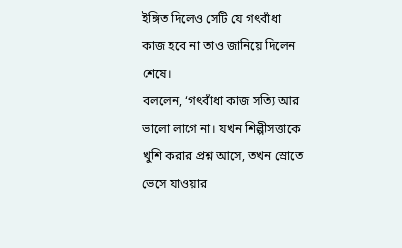ইঙ্গিত দিলেও সেটি যে গৎবাঁধা কাজ হবে না তাও জানিয়ে দিলেন শেষে।
বললেন, ‘গৎবাঁধা কাজ সত্যি আর ভালো লাগে না। যখন শিল্পীসত্তাকে খুশি করার প্রশ্ন আসে, তখন স্রোতে ভেসে যাওয়ার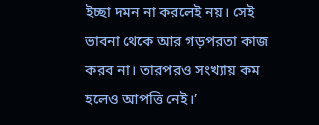ইচ্ছা দমন না করলেই নয়। সেই ভাবনা থেকে আর গড়পরতা কাজ করব না। তারপরও সংখ্যায় কম হলেও আপত্তি নেই।’